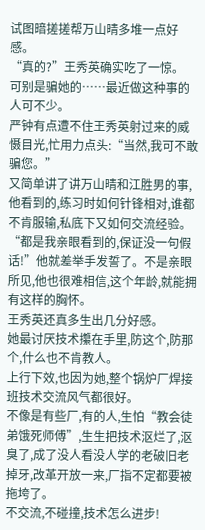试图暗搓搓帮万山晴多堆一点好感。
“真的?”王秀英确实吃了一惊。
可别是骗她的……最近做这种事的人可不少。
严钟有点遭不住王秀英射过来的威慑目光,忙用力点头:“当然,我可不敢骗您。”
又简单讲了讲万山晴和江胜男的事,他看到的,练习时如何针锋相对,谁都不肯服输,私底下又如何交流经验。
“都是我亲眼看到的,保证没一句假话!”他就差举手发誓了。不是亲眼所见,他也很难相信,这个年龄,就能拥有这样的胸怀。
王秀英还真多生出几分好感。
她最讨厌技术攥在手里,防这个,防那个,什么也不肯教人。
上行下效,也因为她,整个锅炉厂焊接班技术交流风气都很好。
不像是有些厂,有的人,生怕“教会徒弟饿死师傅”,生生把技术沤烂了,沤臭了,成了没人看没人学的老破旧老掉牙,改革开放一来,厂指不定都要被拖垮了。
不交流,不碰撞,技术怎么进步!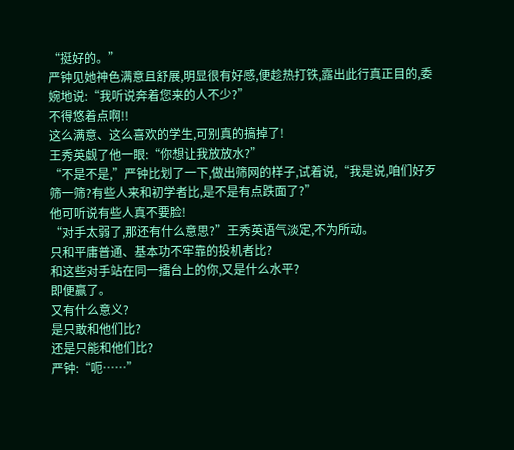“挺好的。”
严钟见她神色满意且舒展,明显很有好感,便趁热打铁,露出此行真正目的,委婉地说:“我听说奔着您来的人不少?”
不得悠着点啊!!
这么满意、这么喜欢的学生,可别真的搞掉了!
王秀英觑了他一眼:“你想让我放放水?”
“不是不是,”严钟比划了一下,做出筛网的样子,试着说,“我是说,咱们好歹筛一筛?有些人来和初学者比,是不是有点跌面了?”
他可听说有些人真不要脸!
“对手太弱了,那还有什么意思?”王秀英语气淡定,不为所动。
只和平庸普通、基本功不牢靠的投机者比?
和这些对手站在同一擂台上的你,又是什么水平?
即便赢了。
又有什么意义?
是只敢和他们比?
还是只能和他们比?
严钟:“呃……”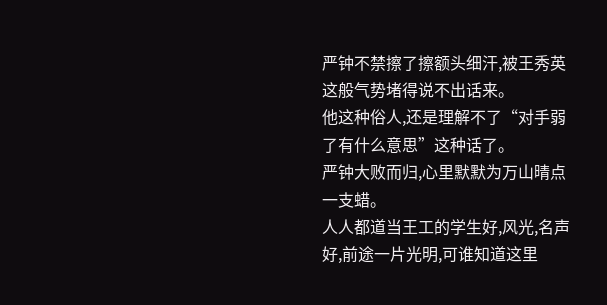严钟不禁擦了擦额头细汗,被王秀英这般气势堵得说不出话来。
他这种俗人,还是理解不了“对手弱了有什么意思”这种话了。
严钟大败而归,心里默默为万山晴点一支蜡。
人人都道当王工的学生好,风光,名声好,前途一片光明,可谁知道这里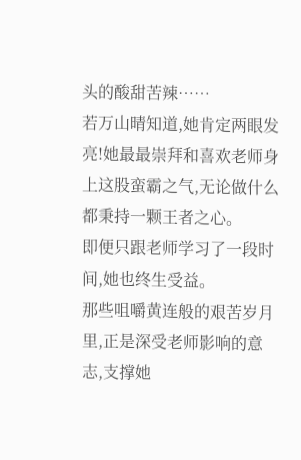头的酸甜苦辣……
若万山晴知道,她肯定两眼发亮!她最最崇拜和喜欢老师身上这股蛮霸之气,无论做什么都秉持一颗王者之心。
即便只跟老师学习了一段时间,她也终生受益。
那些咀嚼黄连般的艰苦岁月里,正是深受老师影响的意志,支撑她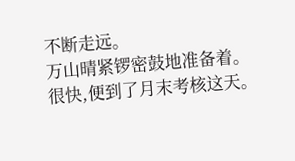不断走远。
万山晴紧锣密鼓地准备着。
很快,便到了月末考核这天。